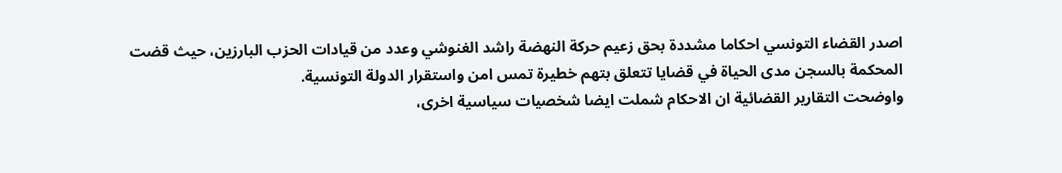اصدر القضاء التونسي احكاما مشددة بحق زعيم حركة النهضة راشد الغنوشي وعدد من قيادات الحزب البارزين، حيث قضت المحكمة بالسجن مدى الحياة في قضايا تتعلق بتهم خطيرة تمس امن واستقرار الدولة التونسية.
واوضحت التقارير القضائية ان الاحكام شملت ايضا شخصيات سياسية اخرى،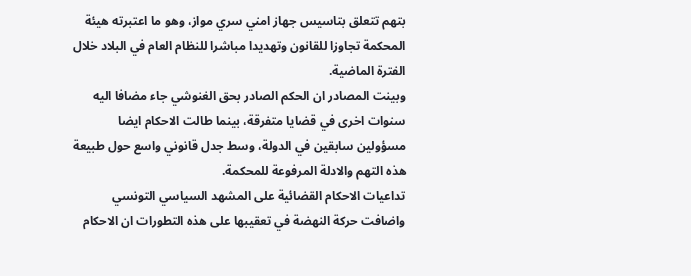بتهم تتعلق بتاسيس جهاز امني سري مواز، وهو ما اعتبرته هيئة المحكمة تجاوزا للقانون وتهديدا مباشرا للنظام العام في البلاد خلال الفترة الماضية.
وبينت المصادر ان الحكم الصادر بحق الغنوشي جاء مضافا اليه سنوات اخرى في قضايا متفرقة، بينما طالت الاحكام ايضا مسؤولين سابقين في الدولة، وسط جدل قانوني واسع حول طبيعة هذه التهم والادلة المرفوعة للمحكمة.
تداعيات الاحكام القضائية على المشهد السياسي التونسي
واضافت حركة النهضة في تعقيبها على هذه التطورات ان الاحكام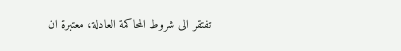تفتقر الى شروط المحاكمة العادلة، معتبرة ان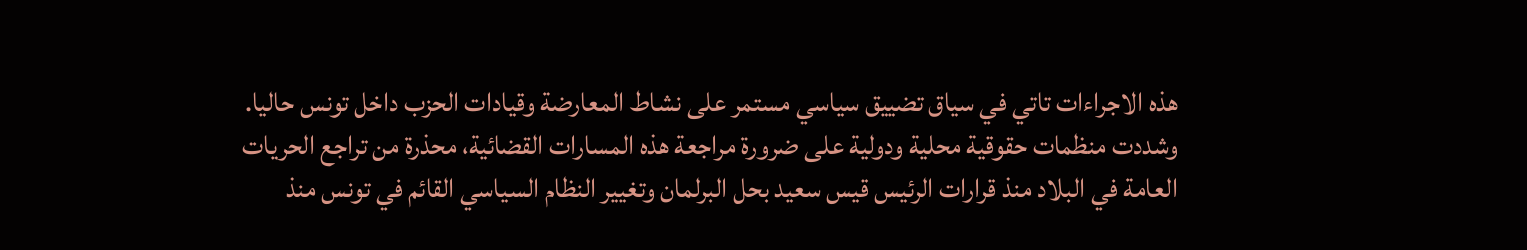هذه الاجراءات تاتي في سياق تضييق سياسي مستمر على نشاط المعارضة وقيادات الحزب داخل تونس حاليا.
وشددت منظمات حقوقية محلية ودولية على ضرورة مراجعة هذه المسارات القضائية، محذرة من تراجع الحريات العامة في البلاد منذ قرارات الرئيس قيس سعيد بحل البرلمان وتغيير النظام السياسي القائم في تونس منذ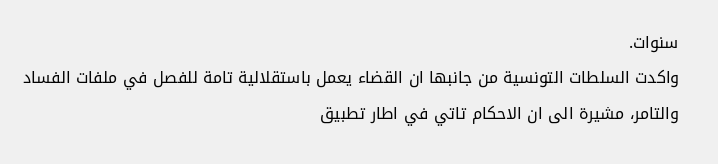سنوات.
واكدت السلطات التونسية من جانبها ان القضاء يعمل باستقلالية تامة للفصل في ملفات الفساد والتامر، مشيرة الى ان الاحكام تاتي في اطار تطبيق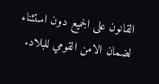القانون على الجميع دون استثناء لضمان الامن القومي للبلاد.